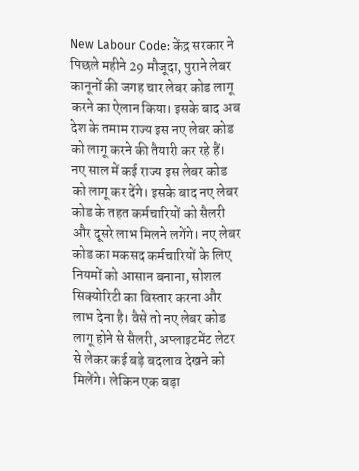New Labour Code: केंद्र सरकार ने पिछले महीने 29 मौजूदा, पुराने लेबर कानूनों की जगह चार लेबर कोड लागू करने का ऐलान किया। इसके बाद अब देश के तमाम राज्य इस नए लेबर कोड को लागू करने की तैयारी कर रहे हैं। नए साल में कई राज्य इस लेबर कोड को लागू कर देंगे। इसके बाद नए लेबर कोड के तहत कर्मचारियों को सैलरी और दूसरे लाभ मिलने लगेंगे। नए लेबर कोड का मकसद कर्मचारियों के लिए नियमों को आसान बनाना, सोशल सिक्योरिटी का विस्तार करना और लाभ देना है। वैसे तो नए लेबर कोड लागू होने से सैलरी, अप्लाइटमेंट लेटर से लेकर कई बड़े बदलाव देखने को मिलेंगे। लेकिन एक बड़ा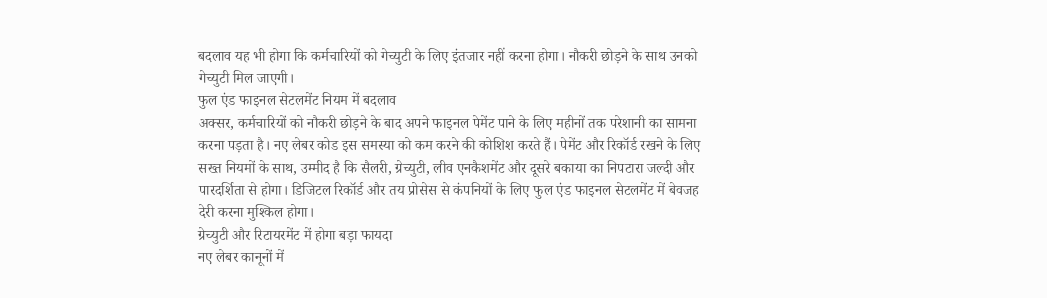बदलाव यह भी होगा कि कर्मचारियों को गेच्युटी के लिए इंतजार नहीं करना होगा। नौकरी छोड़ने के साथ उनको गेच्युटी मिल जाएगी।
फुल एंड फाइनल सेटलमेंट नियम में बदलाव
अक्सर, कर्मचारियों को नौकरी छोड़ने के बाद अपने फाइनल पेमेंट पाने के लिए महीनों तक परेशानी का सामना करना पड़ता है। नए लेबर कोड इस समस्या को कम करने की कोशिश करते हैं। पेमेंट और रिकॉर्ड रखने के लिए सख्त नियमों के साथ, उम्मीद है कि सैलरी, ग्रेच्युटी, लीव एनकैशमेंट और दूसरे बकाया का निपटारा जल्दी और पारदर्शिता से होगा। डिजिटल रिकॉर्ड और तय प्रोसेस से कंपनियों के लिए फुल एंड फाइनल सेटलमेंट में बेवजह देरी करना मुश्किल होगा।
ग्रेच्युटी और रिटायरमेंट में होगा बड़ा फायदा
नए लेबर कानूनों में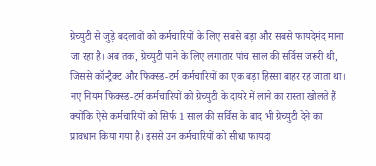ग्रेच्युटी से जुड़े बदलावों को कर्मचारियों के लिए सबसे बड़ा और सबसे फायदेमंद माना जा रहा है। अब तक, ग्रेच्युटी पाने के लिए लगातार पांच साल की सर्विस जरूरी थी, जिससे कॉन्ट्रैक्ट और फिक्स्ड-टर्म कर्मचारियों का एक बड़ा हिस्सा बाहर रह जाता था। नए नियम फिक्स्ड-टर्म कर्मचारियों को ग्रेच्युटी के दायरे में लाने का रास्ता खोलते हैं क्योंकि ऐसे कर्मचारियों को सिर्फ 1 साल की सर्विस के बाद भी ग्रेच्युटी देने का प्रावधान किया गया है। इससे उन कर्मचारियों को सीधा फायदा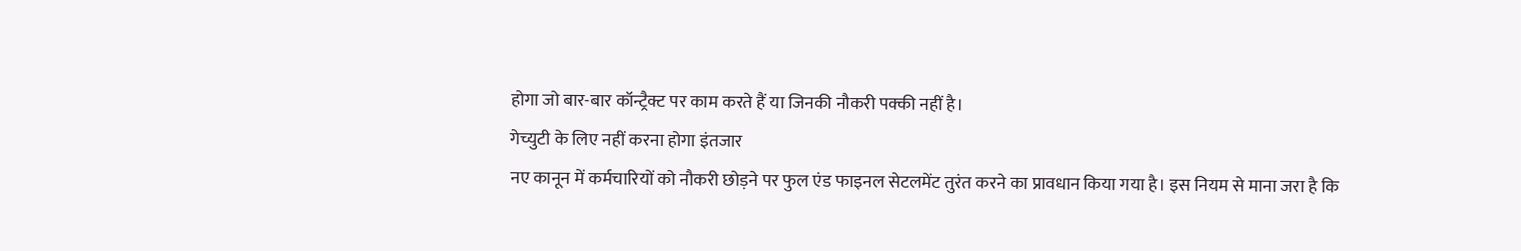होगा जो बार-बार कॉन्ट्रैक्ट पर काम करते हैं या जिनकी नौकरी पक्की नहीं है।
गेच्युटी के लिए नहीं करना होगा इंतजार
नए कानून में कर्मचारियों को नौकरी छोड़ने पर फुल एंड फाइनल सेटलमेंट तुरंत करने का प्रावधान किया गया है। इस नियम से माना जरा है कि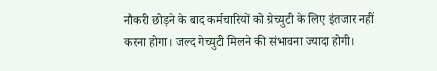नौकरी छोड़ने के बाद कर्मचारियों को ग्रेच्युटी के लिए इंतजार नहीं करना होगा। जल्द गेच्युटी मिलने की संभावना ज्यादा होगी।